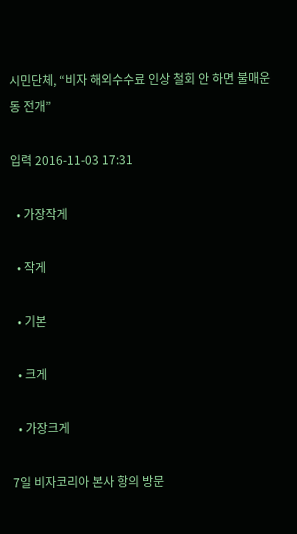시민단체, “비자 해외수수료 인상 철회 안 하면 불매운동 전개”

입력 2016-11-03 17:31

  • 가장작게

  • 작게

  • 기본

  • 크게

  • 가장크게

7일 비자코리아 본사 항의 방문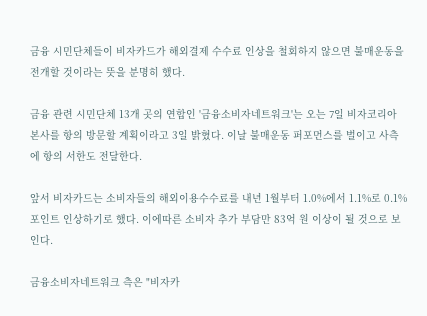금융 시민단체들이 비자카드가 해외결제 수수료 인상을 철회하지 않으면 불매운동을 전개할 것이라는 뜻을 분명히 했다.

금융 관련 시민단체 13개 곳의 연합인 '금융소비자네트워크'는 오는 7일 비자코리아 본사를 항의 방문할 계획이라고 3일 밝혔다. 이날 불매운동 퍼포먼스를 벌이고 사측에 항의 서한도 전달한다.

앞서 비자카드는 소비자들의 해외이용수수료를 내년 1월부터 1.0%에서 1.1%로 0.1%포인트 인상하기로 했다. 이에따른 소비자 추가 부담만 83억 원 이상이 될 것으로 보인다.

금융소비자네트워크 측은 "비자카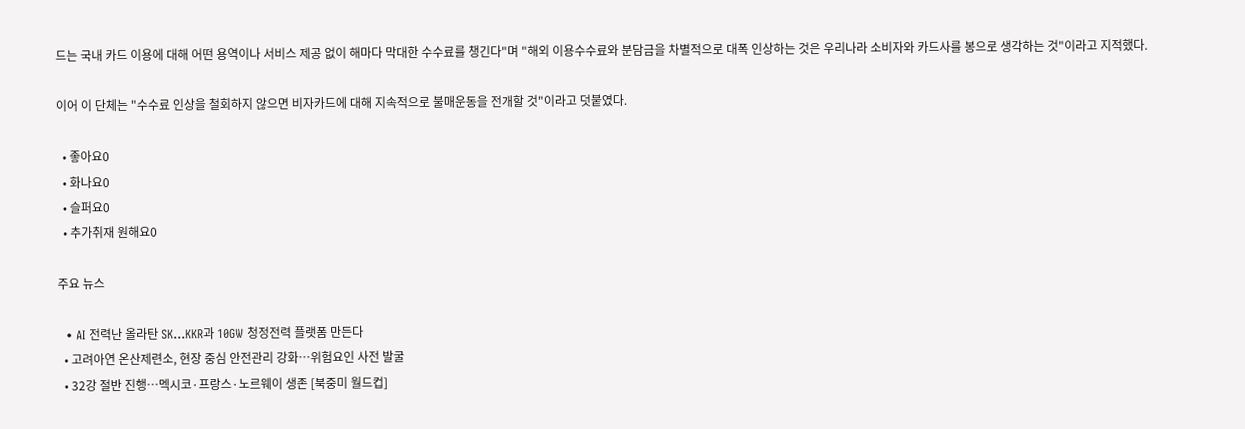드는 국내 카드 이용에 대해 어떤 용역이나 서비스 제공 없이 해마다 막대한 수수료를 챙긴다"며 "해외 이용수수료와 분담금을 차별적으로 대폭 인상하는 것은 우리나라 소비자와 카드사를 봉으로 생각하는 것"이라고 지적했다.

이어 이 단체는 "수수료 인상을 철회하지 않으면 비자카드에 대해 지속적으로 불매운동을 전개할 것"이라고 덧붙였다.

  • 좋아요0
  • 화나요0
  • 슬퍼요0
  • 추가취재 원해요0

주요 뉴스

  • AI 전력난 올라탄 SK…KKR과 10GW 청정전력 플랫폼 만든다
  • 고려아연 온산제련소, 현장 중심 안전관리 강화…위험요인 사전 발굴
  • 32강 절반 진행…멕시코·프랑스·노르웨이 생존 [북중미 월드컵]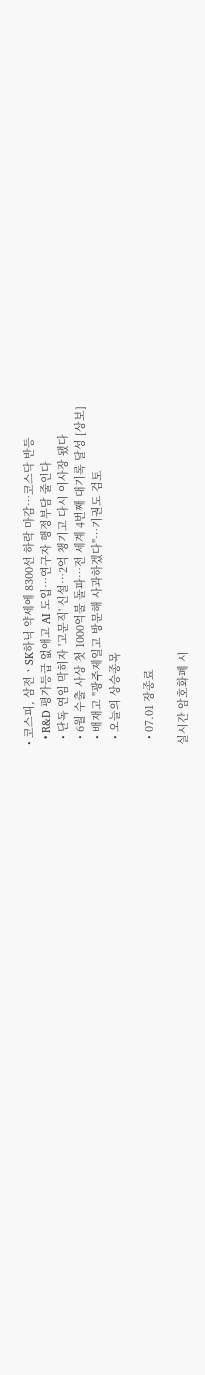• 코스피, 삼전ㆍSK하닉 약세에 8300선 하락 마감⋯코스닥 반등
  • R&D 평가등급 없애고 AI 도입…연구자 행정부담 줄인다
  • 단독 연임 막히자 '고문직' 신설⋯2억 챙기고 다시 이사장 됐다
  • 6월 수출 사상 첫 1000억불 돌파⋯전 세계 4번째 대기록 달성 [상보]
  • 배재고 "광주제일고 방문해 사과하겠다"⋯기권도 검토
  • 오늘의 상승종목

  • 07.01 장종료

실시간 암호화폐 시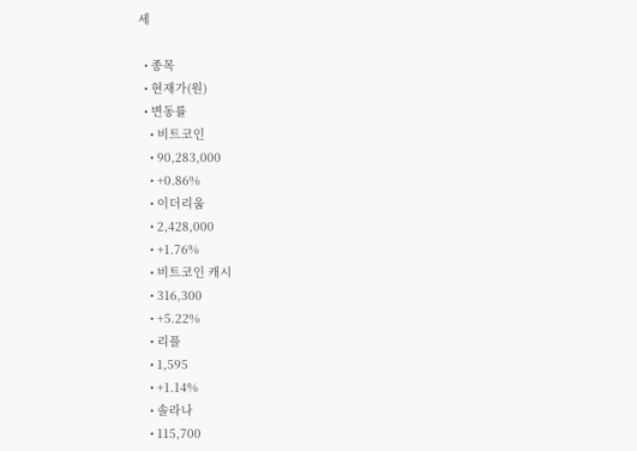세

  • 종목
  • 현재가(원)
  • 변동률
    • 비트코인
    • 90,283,000
    • +0.86%
    • 이더리움
    • 2,428,000
    • +1.76%
    • 비트코인 캐시
    • 316,300
    • +5.22%
    • 리플
    • 1,595
    • +1.14%
    • 솔라나
    • 115,700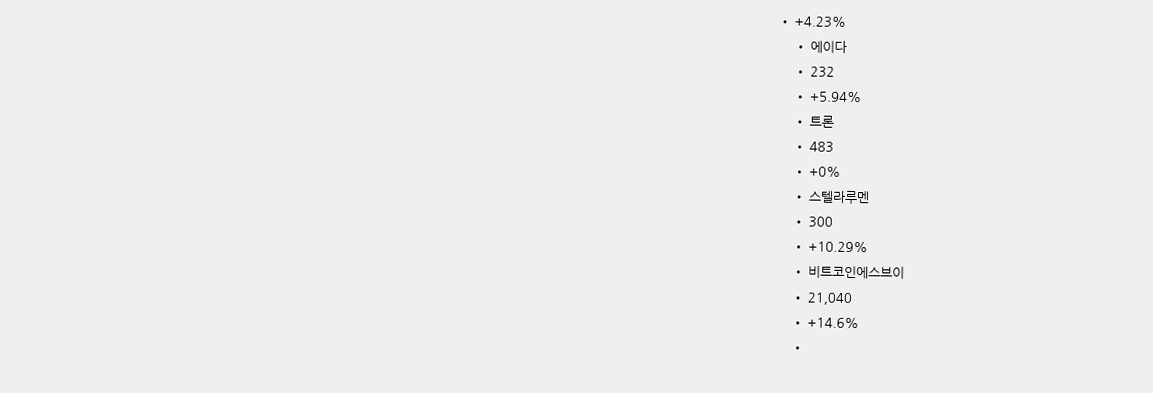• +4.23%
    • 에이다
    • 232
    • +5.94%
    • 트론
    • 483
    • +0%
    • 스텔라루멘
    • 300
    • +10.29%
    • 비트코인에스브이
    • 21,040
    • +14.6%
    •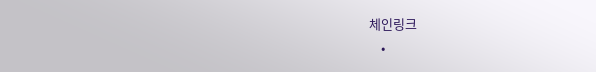체인링크
    •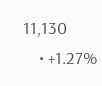11,130
    • +1.27%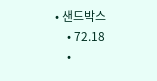• 샌드박스
    • 72.18
    •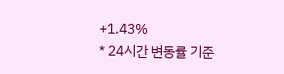+1.43%
* 24시간 변동률 기준